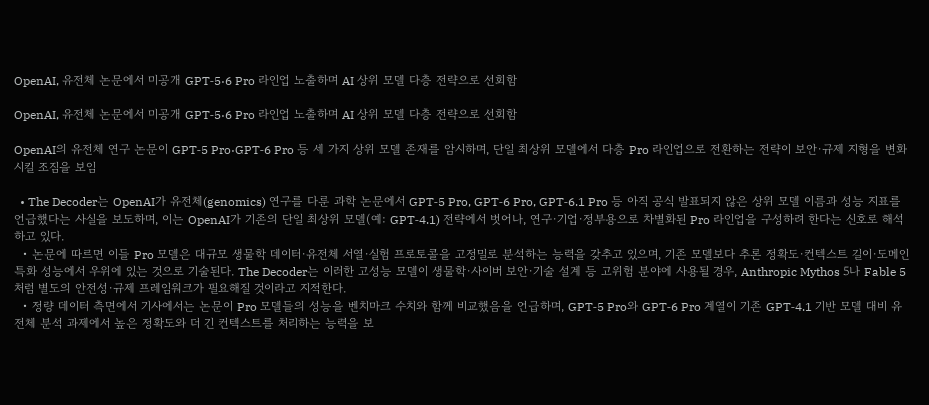OpenAI, 유전체 논문에서 미공개 GPT‑5·6 Pro 라인업 노출하며 AI 상위 모델 다층 전략으로 선회함

OpenAI, 유전체 논문에서 미공개 GPT‑5·6 Pro 라인업 노출하며 AI 상위 모델 다층 전략으로 선회함

OpenAI의 유전체 연구 논문이 GPT‑5 Pro·GPT‑6 Pro 등 세 가지 상위 모델 존재를 암시하며, 단일 최상위 모델에서 다층 Pro 라인업으로 전환하는 전략이 보안·규제 지형을 변화시킬 조짐을 보임

  • The Decoder는 OpenAI가 유전체(genomics) 연구를 다룬 과학 논문에서 GPT‑5 Pro, GPT‑6 Pro, GPT‑6.1 Pro 등 아직 공식 발표되지 않은 상위 모델 이름과 성능 지표를 언급했다는 사실을 보도하며, 이는 OpenAI가 기존의 단일 최상위 모델(예: GPT‑4.1) 전략에서 벗어나, 연구·기업·정부용으로 차별화된 Pro 라인업을 구성하려 한다는 신호로 해석하고 있다.
  • 논문에 따르면 이들 Pro 모델은 대규모 생물학 데이터·유전체 서열·실험 프로토콜을 고정밀로 분석하는 능력을 갖추고 있으며, 기존 모델보다 추론 정확도·컨텍스트 길이·도메인 특화 성능에서 우위에 있는 것으로 기술된다. The Decoder는 이러한 고성능 모델이 생물학·사이버 보안·기술 설계 등 고위험 분야에 사용될 경우, Anthropic Mythos 5나 Fable 5처럼 별도의 안전성·규제 프레임워크가 필요해질 것이라고 지적한다.
  • 정량 데이터 측면에서 기사에서는 논문이 Pro 모델들의 성능을 벤치마크 수치와 함께 비교했음을 언급하며, GPT‑5 Pro와 GPT‑6 Pro 계열이 기존 GPT‑4.1 기반 모델 대비 유전체 분석 과제에서 높은 정확도와 더 긴 컨텍스트를 처리하는 능력을 보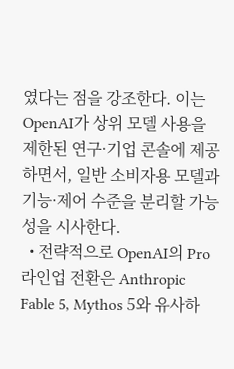였다는 점을 강조한다. 이는 OpenAI가 상위 모델 사용을 제한된 연구·기업 콘솔에 제공하면서, 일반 소비자용 모델과 기능·제어 수준을 분리할 가능성을 시사한다.
  • 전략적으로 OpenAI의 Pro 라인업 전환은 Anthropic Fable 5, Mythos 5와 유사하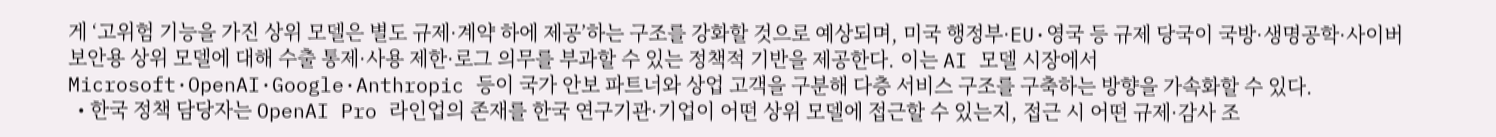게 ‘고위험 기능을 가진 상위 모델은 별도 규제·계약 하에 제공’하는 구조를 강화할 것으로 예상되며, 미국 행정부·EU·영국 등 규제 당국이 국방·생명공학·사이버 보안용 상위 모델에 대해 수출 통제·사용 제한·로그 의무를 부과할 수 있는 정책적 기반을 제공한다. 이는 AI 모델 시장에서 Microsoft·OpenAI·Google·Anthropic 등이 국가 안보 파트너와 상업 고객을 구분해 다층 서비스 구조를 구축하는 방향을 가속화할 수 있다.
  • 한국 정책 담당자는 OpenAI Pro 라인업의 존재를 한국 연구기관·기업이 어떤 상위 모델에 접근할 수 있는지, 접근 시 어떤 규제·감사 조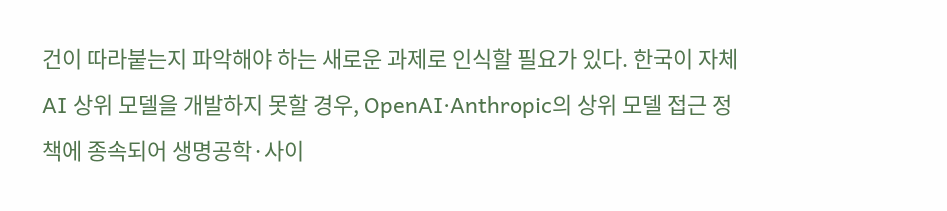건이 따라붙는지 파악해야 하는 새로운 과제로 인식할 필요가 있다. 한국이 자체 AI 상위 모델을 개발하지 못할 경우, OpenAI·Anthropic의 상위 모델 접근 정책에 종속되어 생명공학·사이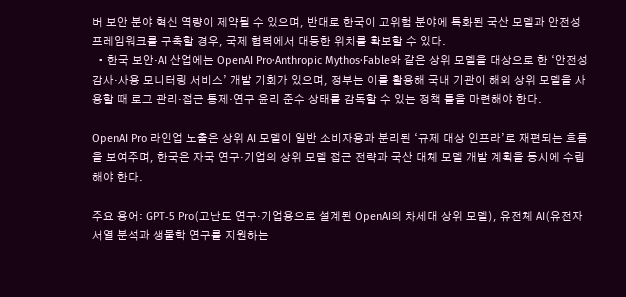버 보안 분야 혁신 역량이 제약될 수 있으며, 반대로 한국이 고위험 분야에 특화된 국산 모델과 안전성 프레임워크를 구축할 경우, 국제 협력에서 대등한 위치를 확보할 수 있다.
  • 한국 보안·AI 산업에는 OpenAI Pro·Anthropic Mythos·Fable와 같은 상위 모델을 대상으로 한 ‘안전성 감사·사용 모니터링 서비스’ 개발 기회가 있으며, 정부는 이를 활용해 국내 기관이 해외 상위 모델을 사용할 때 로그 관리·접근 통제·연구 윤리 준수 상태를 감독할 수 있는 정책 틀을 마련해야 한다.

OpenAI Pro 라인업 노출은 상위 AI 모델이 일반 소비자용과 분리된 ‘규제 대상 인프라’로 재편되는 흐름을 보여주며, 한국은 자국 연구·기업의 상위 모델 접근 전략과 국산 대체 모델 개발 계획을 동시에 수립해야 한다.

주요 용어: GPT‑5 Pro(고난도 연구·기업용으로 설계된 OpenAI의 차세대 상위 모델), 유전체 AI(유전자 서열 분석과 생물학 연구를 지원하는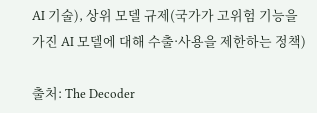AI 기술), 상위 모델 규제(국가가 고위험 기능을 가진 AI 모델에 대해 수출·사용을 제한하는 정책)

출처: The Decoder